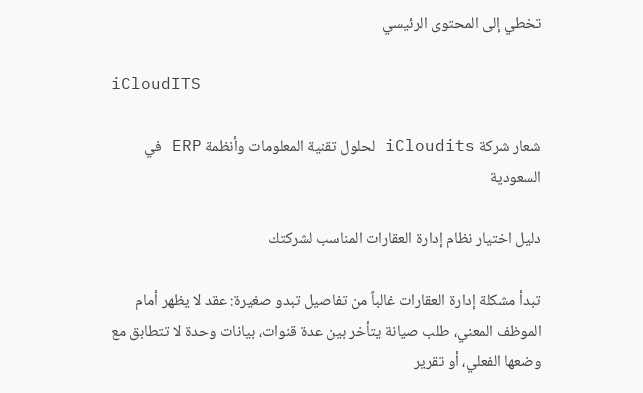تخطي إلى المحتوى الرئيسي

iCloudITS

شعار شركة iCloudits لحلول تقنية المعلومات وأنظمة ERP في السعودية

دليل اختيار نظام إدارة العقارات المناسب لشركتك

تبدأ مشكلة إدارة العقارات غالباً من تفاصيل تبدو صغيرة: عقد لا يظهر أمام الموظف المعني، طلب صيانة يتأخر بين عدة قنوات، بيانات وحدة لا تتطابق مع وضعها الفعلي، أو تقرير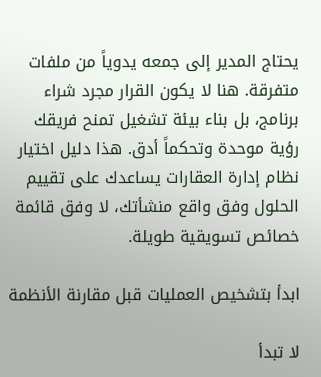يحتاج المدير إلى جمعه يدوياً من ملفات متفرقة. هنا لا يكون القرار مجرد شراء برنامج، بل بناء بيئة تشغيل تمنح فريقك رؤية موحدة وتحكماً أدق. هذا دليل اختيار نظام إدارة العقارات يساعدك على تقييم الحلول وفق واقع منشأتك، لا وفق قائمة خصائص تسويقية طويلة.

ابدأ بتشخيص العمليات قبل مقارنة الأنظمة

لا تبدأ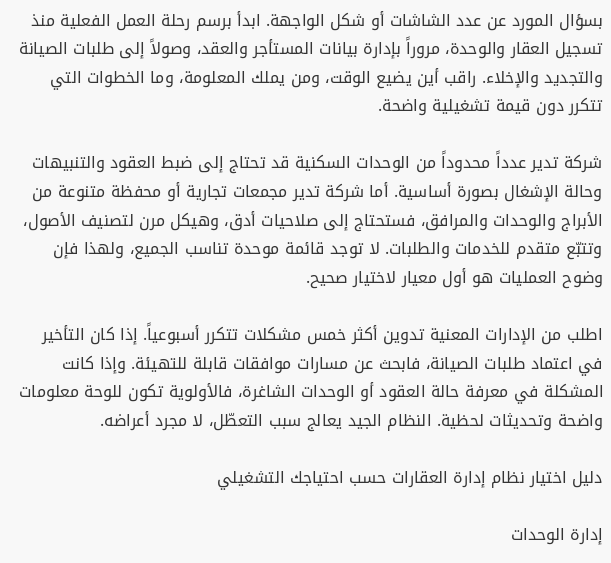بسؤال المورد عن عدد الشاشات أو شكل الواجهة. ابدأ برسم رحلة العمل الفعلية منذ تسجيل العقار والوحدة، مروراً بإدارة بيانات المستأجر والعقد، وصولاً إلى طلبات الصيانة والتجديد والإخلاء. راقب أين يضيع الوقت، ومن يملك المعلومة، وما الخطوات التي تتكرر دون قيمة تشغيلية واضحة.

شركة تدير عدداً محدوداً من الوحدات السكنية قد تحتاج إلى ضبط العقود والتنبيهات وحالة الإشغال بصورة أساسية. أما شركة تدير مجمعات تجارية أو محفظة متنوعة من الأبراج والوحدات والمرافق، فستحتاج إلى صلاحيات أدق، وهيكل مرن لتصنيف الأصول، وتتبّع متقدم للخدمات والطلبات. لا توجد قائمة موحدة تناسب الجميع، ولهذا فإن وضوح العمليات هو أول معيار لاختيار صحيح.

اطلب من الإدارات المعنية تدوين أكثر خمس مشكلات تتكرر أسبوعياً. إذا كان التأخير في اعتماد طلبات الصيانة، فابحث عن مسارات موافقات قابلة للتهيئة. وإذا كانت المشكلة في معرفة حالة العقود أو الوحدات الشاغرة، فالأولوية تكون للوحة معلومات واضحة وتحديثات لحظية. النظام الجيد يعالج سبب التعطّل، لا مجرد أعراضه.

دليل اختيار نظام إدارة العقارات حسب احتياجك التشغيلي

إدارة الوحدات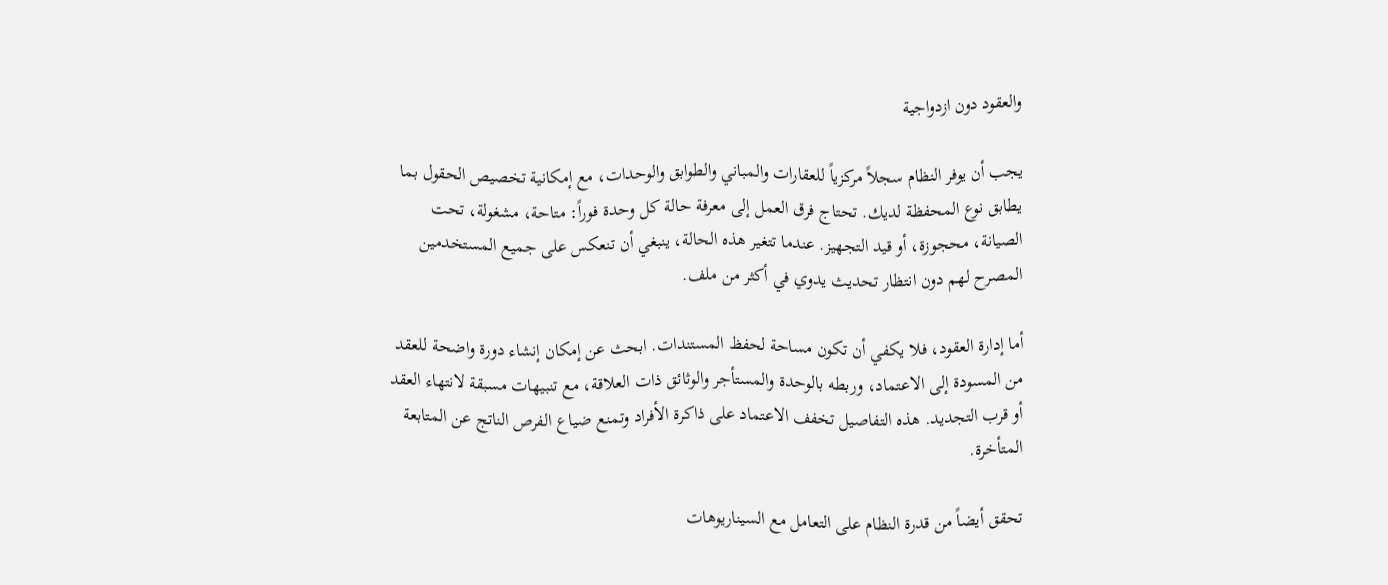والعقود دون ازدواجية

يجب أن يوفر النظام سجلاً مركزياً للعقارات والمباني والطوابق والوحدات، مع إمكانية تخصيص الحقول بما يطابق نوع المحفظة لديك. تحتاج فرق العمل إلى معرفة حالة كل وحدة فوراً: متاحة، مشغولة، تحت الصيانة، محجوزة، أو قيد التجهيز. عندما تتغير هذه الحالة، ينبغي أن تنعكس على جميع المستخدمين المصرح لهم دون انتظار تحديث يدوي في أكثر من ملف.

أما إدارة العقود، فلا يكفي أن تكون مساحة لحفظ المستندات. ابحث عن إمكان إنشاء دورة واضحة للعقد من المسودة إلى الاعتماد، وربطه بالوحدة والمستأجر والوثائق ذات العلاقة، مع تنبيهات مسبقة لانتهاء العقد أو قرب التجديد. هذه التفاصيل تخفف الاعتماد على ذاكرة الأفراد وتمنع ضياع الفرص الناتج عن المتابعة المتأخرة.

تحقق أيضاً من قدرة النظام على التعامل مع السيناريوهات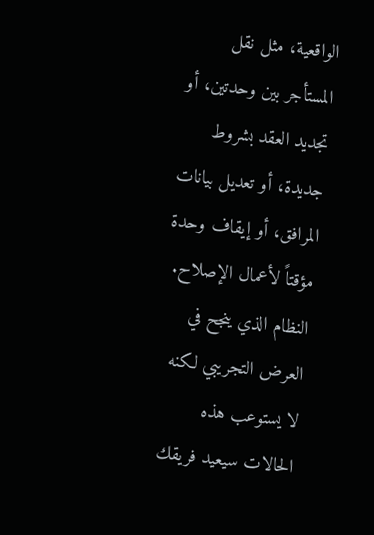الواقعية، مثل نقل المستأجر بين وحدتين، أو تجديد العقد بشروط جديدة، أو تعديل بيانات المرافق، أو إيقاف وحدة مؤقتاً لأعمال الإصلاح. النظام الذي ينجح في العرض التجريبي لكنه لا يستوعب هذه الحالات سيعيد فريقك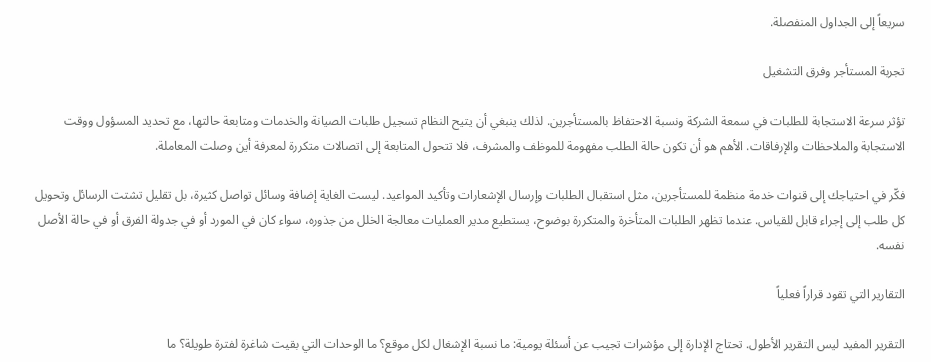سريعاً إلى الجداول المنفصلة.

تجربة المستأجر وفرق التشغيل

تؤثر سرعة الاستجابة للطلبات في سمعة الشركة ونسبة الاحتفاظ بالمستأجرين. لذلك ينبغي أن يتيح النظام تسجيل طلبات الصيانة والخدمات ومتابعة حالتها، مع تحديد المسؤول ووقت الاستجابة والملاحظات والإرفاقات. الأهم هو أن تكون حالة الطلب مفهومة للموظف والمشرف، فلا تتحول المتابعة إلى اتصالات متكررة لمعرفة أين وصلت المعاملة.

فكّر في احتياجك إلى قنوات خدمة منظمة للمستأجرين، مثل استقبال الطلبات وإرسال الإشعارات وتأكيد المواعيد. ليست الغاية إضافة وسائل تواصل كثيرة، بل تقليل تشتت الرسائل وتحويل كل طلب إلى إجراء قابل للقياس. عندما تظهر الطلبات المتأخرة والمتكررة بوضوح، يستطيع مدير العمليات معالجة الخلل من جذوره، سواء كان في المورد أو في جدولة الفرق أو في حالة الأصل نفسه.

التقارير التي تقود قراراً فعلياً

التقرير المفيد ليس التقرير الأطول. تحتاج الإدارة إلى مؤشرات تجيب عن أسئلة يومية: ما نسبة الإشغال لكل موقع؟ ما الوحدات التي بقيت شاغرة لفترة طويلة؟ ما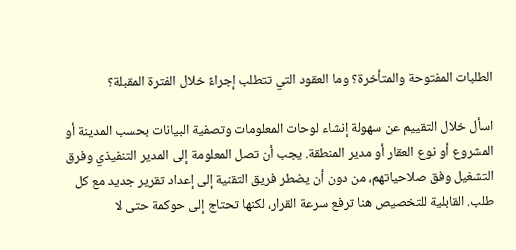الطلبات المفتوحة والمتأخرة؟ وما العقود التي تتطلب إجراءً خلال الفترة المقبلة؟

اسأل خلال التقييم عن سهولة إنشاء لوحات المعلومات وتصفية البيانات بحسب المدينة أو المشروع أو نوع العقار أو مدير المنطقة. يجب أن تصل المعلومة إلى المدير التنفيذي وفرق التشغيل وفق صلاحياتهم، من دون أن يضطر فريق التقنية إلى إعداد تقرير جديد مع كل طلب. القابلية للتخصيص هنا ترفع سرعة القرار، لكنها تحتاج إلى حوكمة حتى لا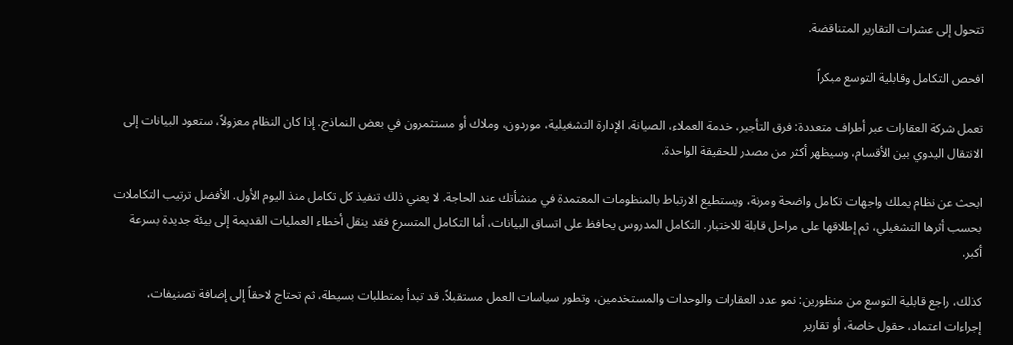تتحول إلى عشرات التقارير المتناقضة.

افحص التكامل وقابلية التوسع مبكراً

تعمل شركة العقارات عبر أطراف متعددة: فرق التأجير، خدمة العملاء، الصيانة، الإدارة التشغيلية، موردون، وملاك أو مستثمرون في بعض النماذج. إذا كان النظام معزولاً، ستعود البيانات إلى الانتقال اليدوي بين الأقسام، وسيظهر أكثر من مصدر للحقيقة الواحدة.

ابحث عن نظام يملك واجهات تكامل واضحة ومرنة، ويستطيع الارتباط بالمنظومات المعتمدة في منشأتك عند الحاجة. لا يعني ذلك تنفيذ كل تكامل منذ اليوم الأول. الأفضل ترتيب التكاملات بحسب أثرها التشغيلي، ثم إطلاقها على مراحل قابلة للاختبار. التكامل المدروس يحافظ على اتساق البيانات، أما التكامل المتسرع فقد ينقل أخطاء العمليات القديمة إلى بيئة جديدة بسرعة أكبر.

كذلك، راجع قابلية التوسع من منظورين: نمو عدد العقارات والوحدات والمستخدمين، وتطور سياسات العمل مستقبلاً. قد تبدأ بمتطلبات بسيطة، ثم تحتاج لاحقاً إلى إضافة تصنيفات، إجراءات اعتماد، حقول خاصة، أو تقارير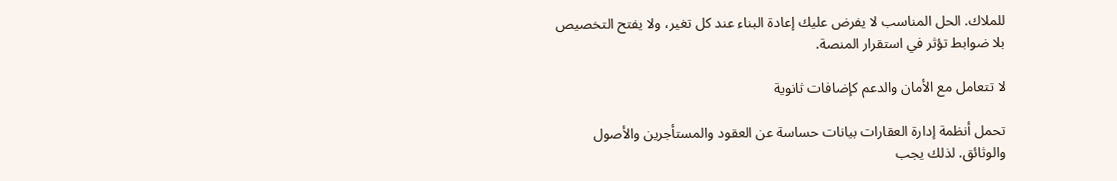للملاك. الحل المناسب لا يفرض عليك إعادة البناء عند كل تغير، ولا يفتح التخصيص بلا ضوابط تؤثر في استقرار المنصة.

لا تتعامل مع الأمان والدعم كإضافات ثانوية

تحمل أنظمة إدارة العقارات بيانات حساسة عن العقود والمستأجرين والأصول والوثائق. لذلك يجب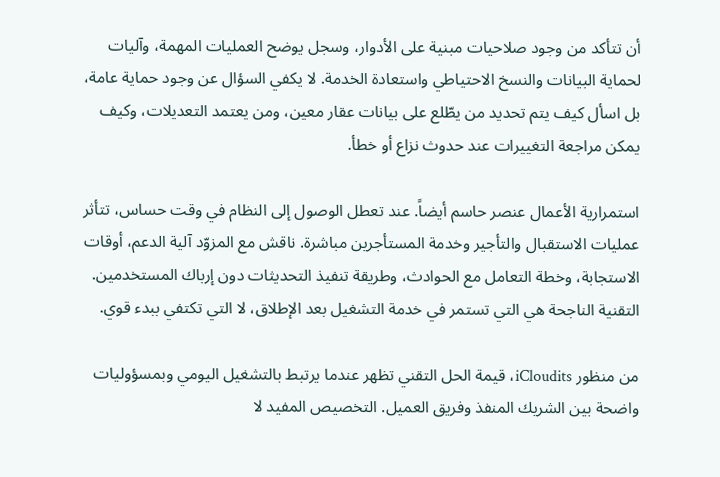أن تتأكد من وجود صلاحيات مبنية على الأدوار، وسجل يوضح العمليات المهمة، وآليات لحماية البيانات والنسخ الاحتياطي واستعادة الخدمة. لا يكفي السؤال عن وجود حماية عامة، بل اسأل كيف يتم تحديد من يطّلع على بيانات عقار معين، ومن يعتمد التعديلات، وكيف يمكن مراجعة التغييرات عند حدوث نزاع أو خطأ.

استمرارية الأعمال عنصر حاسم أيضاً. عند تعطل الوصول إلى النظام في وقت حساس، تتأثر عمليات الاستقبال والتأجير وخدمة المستأجرين مباشرة. ناقش مع المزوّد آلية الدعم، أوقات الاستجابة، وخطة التعامل مع الحوادث، وطريقة تنفيذ التحديثات دون إرباك المستخدمين. التقنية الناجحة هي التي تستمر في خدمة التشغيل بعد الإطلاق، لا التي تكتفي ببدء قوي.

من منظور iCloudits، قيمة الحل التقني تظهر عندما يرتبط بالتشغيل اليومي وبمسؤوليات واضحة بين الشريك المنفذ وفريق العميل. التخصيص المفيد لا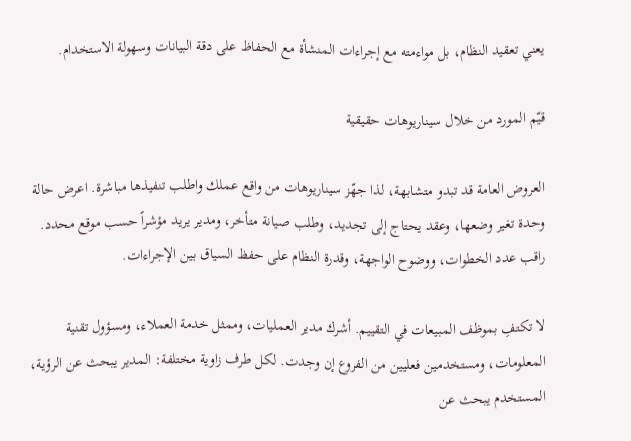يعني تعقيد النظام، بل مواءمته مع إجراءات المنشأة مع الحفاظ على دقة البيانات وسهولة الاستخدام.

قيّم المورد من خلال سيناريوهات حقيقية

العروض العامة قد تبدو متشابهة، لذا جهّز سيناريوهات من واقع عملك واطلب تنفيذها مباشرة. اعرض حالة وحدة تغير وضعها، وعقد يحتاج إلى تجديد، وطلب صيانة متأخر، ومدير يريد مؤشراً حسب موقع محدد. راقب عدد الخطوات، ووضوح الواجهة، وقدرة النظام على حفظ السياق بين الإجراءات.

لا تكتفِ بموظف المبيعات في التقييم. أشرك مدير العمليات، وممثل خدمة العملاء، ومسؤول تقنية المعلومات، ومستخدمين فعليين من الفروع إن وجدت. لكل طرف زاوية مختلفة: المدير يبحث عن الرؤية، المستخدم يبحث عن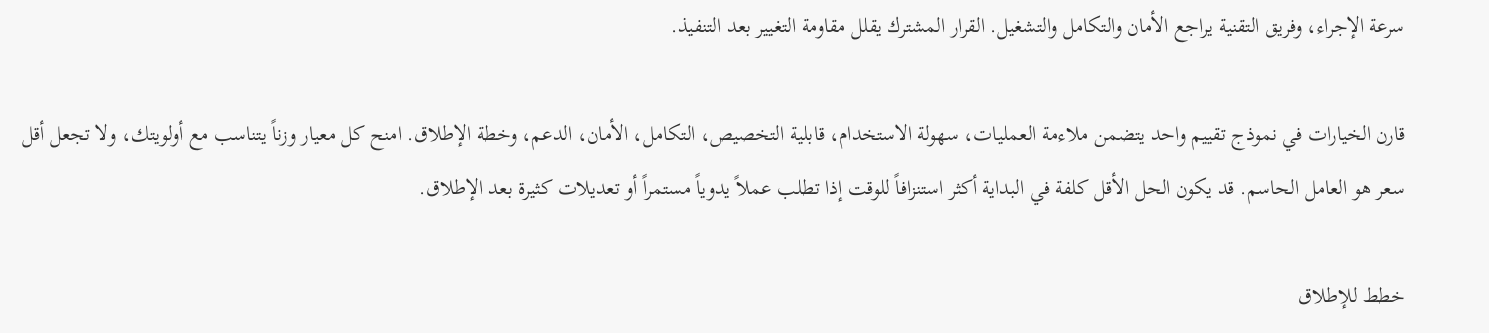سرعة الإجراء، وفريق التقنية يراجع الأمان والتكامل والتشغيل. القرار المشترك يقلل مقاومة التغيير بعد التنفيذ.

قارن الخيارات في نموذج تقييم واحد يتضمن ملاءمة العمليات، سهولة الاستخدام، قابلية التخصيص، التكامل، الأمان، الدعم، وخطة الإطلاق. امنح كل معيار وزناً يتناسب مع أولويتك، ولا تجعل أقل سعر هو العامل الحاسم. قد يكون الحل الأقل كلفة في البداية أكثر استنزافاً للوقت إذا تطلب عملاً يدوياً مستمراً أو تعديلات كثيرة بعد الإطلاق.

خطط للإطلاق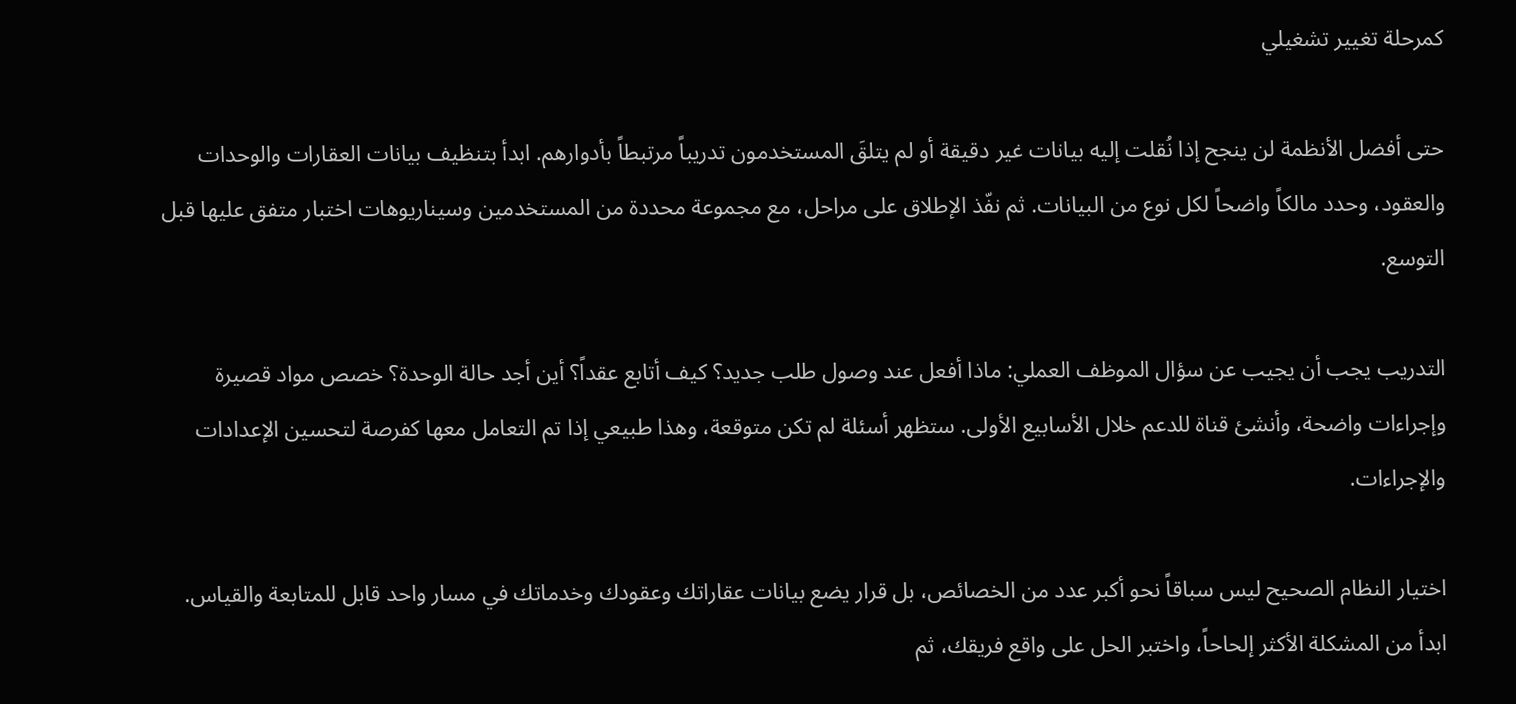كمرحلة تغيير تشغيلي

حتى أفضل الأنظمة لن ينجح إذا نُقلت إليه بيانات غير دقيقة أو لم يتلقَ المستخدمون تدريباً مرتبطاً بأدوارهم. ابدأ بتنظيف بيانات العقارات والوحدات والعقود، وحدد مالكاً واضحاً لكل نوع من البيانات. ثم نفّذ الإطلاق على مراحل، مع مجموعة محددة من المستخدمين وسيناريوهات اختبار متفق عليها قبل التوسع.

التدريب يجب أن يجيب عن سؤال الموظف العملي: ماذا أفعل عند وصول طلب جديد؟ كيف أتابع عقداً؟ أين أجد حالة الوحدة؟ خصص مواد قصيرة وإجراءات واضحة، وأنشئ قناة للدعم خلال الأسابيع الأولى. ستظهر أسئلة لم تكن متوقعة، وهذا طبيعي إذا تم التعامل معها كفرصة لتحسين الإعدادات والإجراءات.

اختيار النظام الصحيح ليس سباقاً نحو أكبر عدد من الخصائص، بل قرار يضع بيانات عقاراتك وعقودك وخدماتك في مسار واحد قابل للمتابعة والقياس. ابدأ من المشكلة الأكثر إلحاحاً، واختبر الحل على واقع فريقك، ثم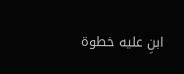ابنِ عليه خطوة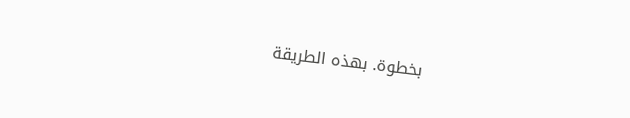بخطوة. بهذه الطريقة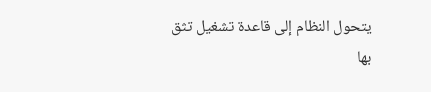يتحول النظام إلى قاعدة تشغيل تثق بها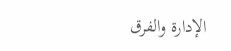الإدارة والفرق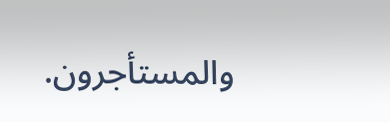والمستأجرون.